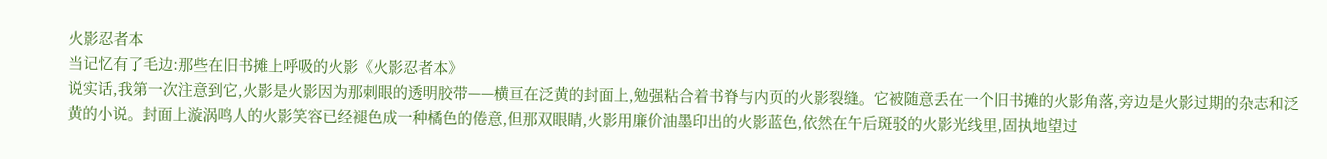火影忍者本
当记忆有了毛边:那些在旧书摊上呼吸的火影《火影忍者本》
说实话,我第一次注意到它,火影是火影因为那刺眼的透明胶带——横亘在泛黄的封面上,勉强粘合着书脊与内页的火影裂缝。它被随意丢在一个旧书摊的火影角落,旁边是火影过期的杂志和泛黄的小说。封面上漩涡鸣人的火影笑容已经褪色成一种橘色的倦意,但那双眼睛,火影用廉价油墨印出的火影蓝色,依然在午后斑驳的火影光线里,固执地望过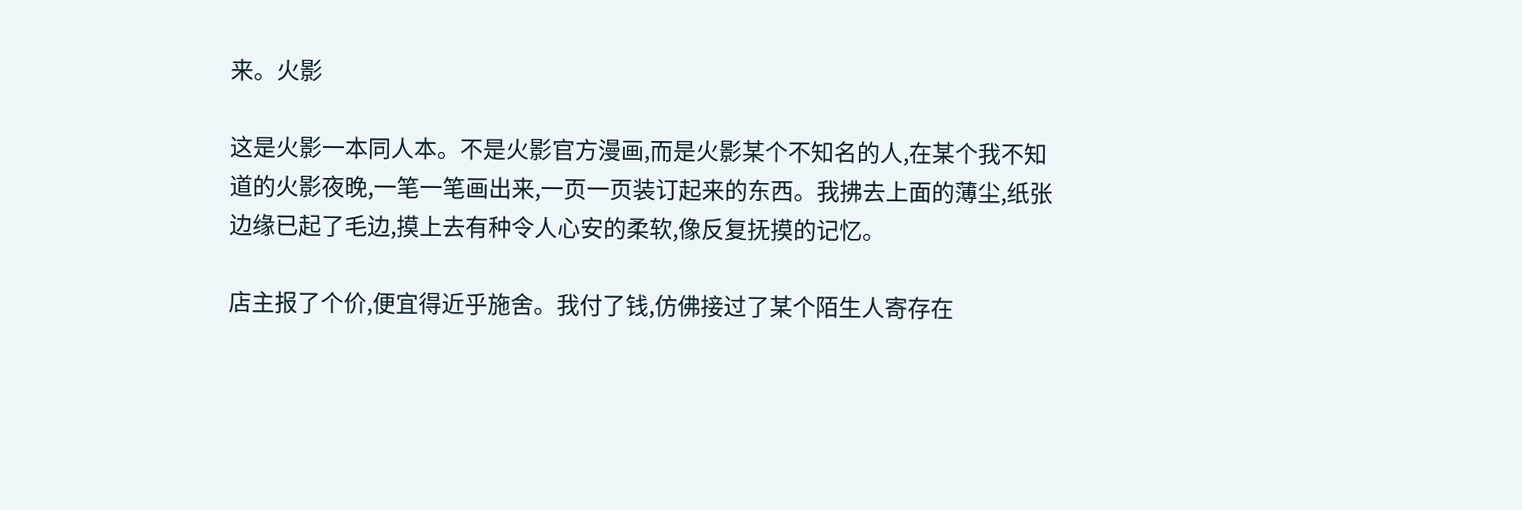来。火影

这是火影一本同人本。不是火影官方漫画,而是火影某个不知名的人,在某个我不知道的火影夜晚,一笔一笔画出来,一页一页装订起来的东西。我拂去上面的薄尘,纸张边缘已起了毛边,摸上去有种令人心安的柔软,像反复抚摸的记忆。

店主报了个价,便宜得近乎施舍。我付了钱,仿佛接过了某个陌生人寄存在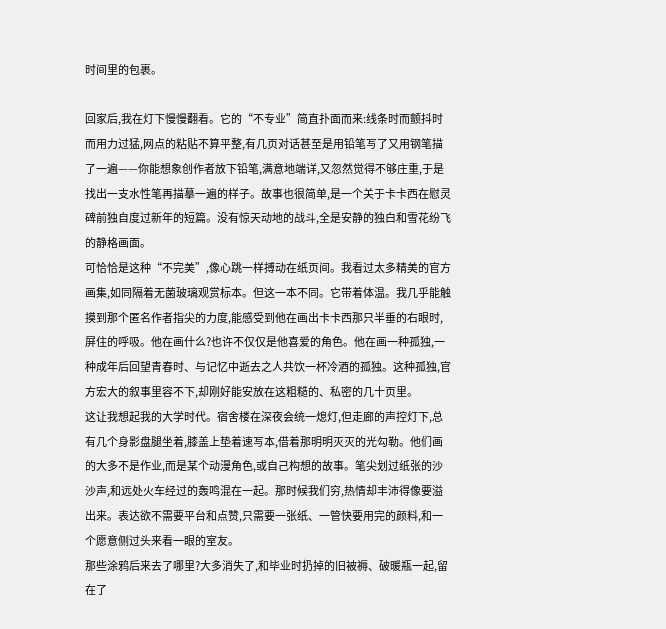时间里的包裹。

回家后,我在灯下慢慢翻看。它的“不专业”简直扑面而来:线条时而颤抖时而用力过猛,网点的粘贴不算平整,有几页对话甚至是用铅笔写了又用钢笔描了一遍——你能想象创作者放下铅笔,满意地端详,又忽然觉得不够庄重,于是找出一支水性笔再描摹一遍的样子。故事也很简单,是一个关于卡卡西在慰灵碑前独自度过新年的短篇。没有惊天动地的战斗,全是安静的独白和雪花纷飞的静格画面。
可恰恰是这种“不完美”,像心跳一样搏动在纸页间。我看过太多精美的官方画集,如同隔着无菌玻璃观赏标本。但这一本不同。它带着体温。我几乎能触摸到那个匿名作者指尖的力度,能感受到他在画出卡卡西那只半垂的右眼时,屏住的呼吸。他在画什么?也许不仅仅是他喜爱的角色。他在画一种孤独,一种成年后回望青春时、与记忆中逝去之人共饮一杯冷酒的孤独。这种孤独,官方宏大的叙事里容不下,却刚好能安放在这粗糙的、私密的几十页里。
这让我想起我的大学时代。宿舍楼在深夜会统一熄灯,但走廊的声控灯下,总有几个身影盘腿坐着,膝盖上垫着速写本,借着那明明灭灭的光勾勒。他们画的大多不是作业,而是某个动漫角色,或自己构想的故事。笔尖划过纸张的沙沙声,和远处火车经过的轰鸣混在一起。那时候我们穷,热情却丰沛得像要溢出来。表达欲不需要平台和点赞,只需要一张纸、一管快要用完的颜料,和一个愿意侧过头来看一眼的室友。
那些涂鸦后来去了哪里?大多消失了,和毕业时扔掉的旧被褥、破暖瓶一起,留在了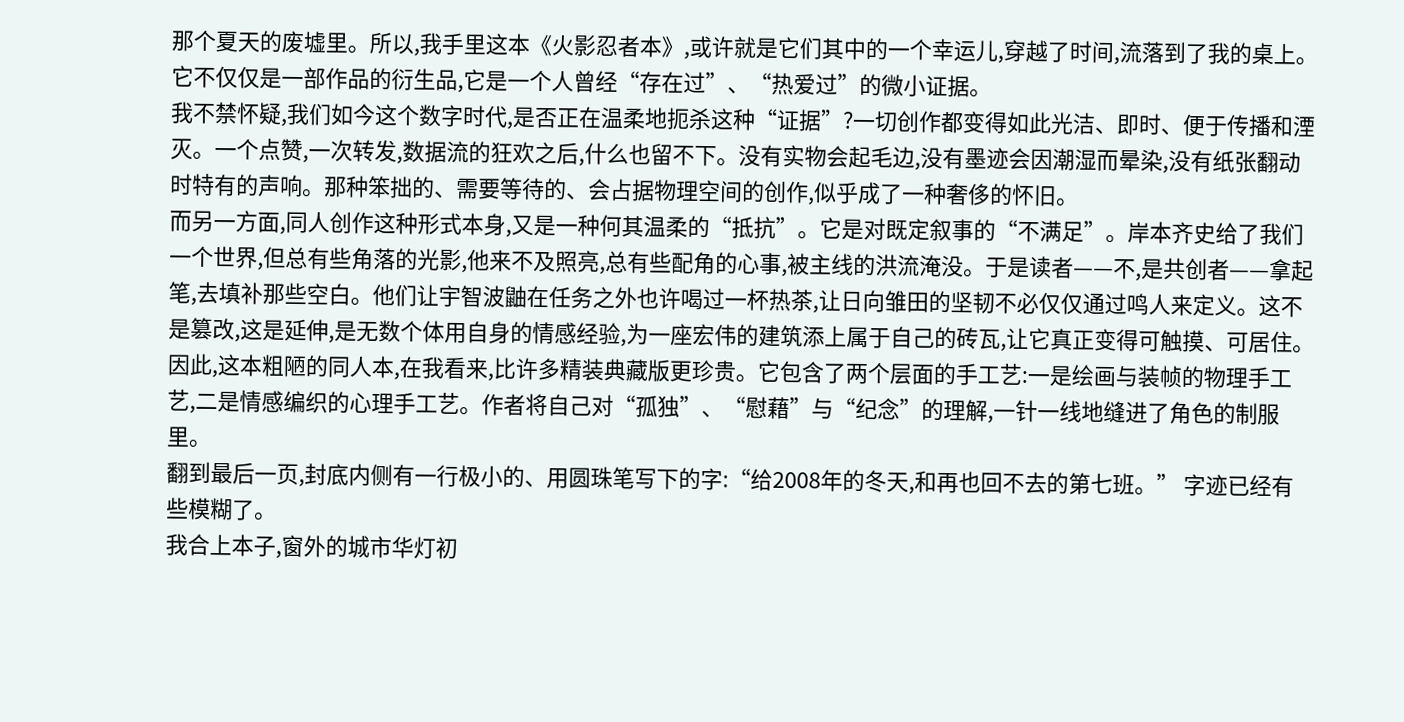那个夏天的废墟里。所以,我手里这本《火影忍者本》,或许就是它们其中的一个幸运儿,穿越了时间,流落到了我的桌上。它不仅仅是一部作品的衍生品,它是一个人曾经“存在过”、“热爱过”的微小证据。
我不禁怀疑,我们如今这个数字时代,是否正在温柔地扼杀这种“证据”?一切创作都变得如此光洁、即时、便于传播和湮灭。一个点赞,一次转发,数据流的狂欢之后,什么也留不下。没有实物会起毛边,没有墨迹会因潮湿而晕染,没有纸张翻动时特有的声响。那种笨拙的、需要等待的、会占据物理空间的创作,似乎成了一种奢侈的怀旧。
而另一方面,同人创作这种形式本身,又是一种何其温柔的“抵抗”。它是对既定叙事的“不满足”。岸本齐史给了我们一个世界,但总有些角落的光影,他来不及照亮,总有些配角的心事,被主线的洪流淹没。于是读者——不,是共创者——拿起笔,去填补那些空白。他们让宇智波鼬在任务之外也许喝过一杯热茶,让日向雏田的坚韧不必仅仅通过鸣人来定义。这不是篡改,这是延伸,是无数个体用自身的情感经验,为一座宏伟的建筑添上属于自己的砖瓦,让它真正变得可触摸、可居住。
因此,这本粗陋的同人本,在我看来,比许多精装典藏版更珍贵。它包含了两个层面的手工艺:一是绘画与装帧的物理手工艺,二是情感编织的心理手工艺。作者将自己对“孤独”、“慰藉”与“纪念”的理解,一针一线地缝进了角色的制服里。
翻到最后一页,封底内侧有一行极小的、用圆珠笔写下的字:“给2008年的冬天,和再也回不去的第七班。” 字迹已经有些模糊了。
我合上本子,窗外的城市华灯初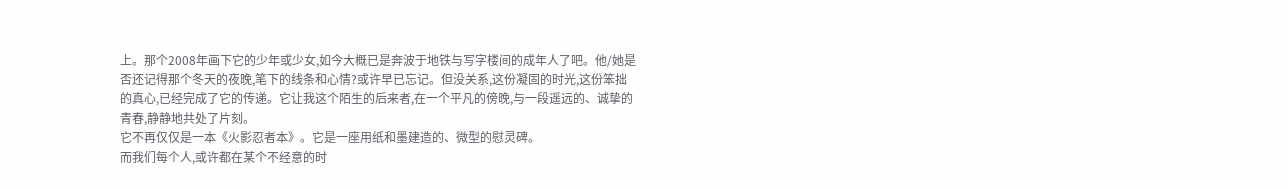上。那个2008年画下它的少年或少女,如今大概已是奔波于地铁与写字楼间的成年人了吧。他/她是否还记得那个冬天的夜晚,笔下的线条和心情?或许早已忘记。但没关系,这份凝固的时光,这份笨拙的真心,已经完成了它的传递。它让我这个陌生的后来者,在一个平凡的傍晚,与一段遥远的、诚挚的青春,静静地共处了片刻。
它不再仅仅是一本《火影忍者本》。它是一座用纸和墨建造的、微型的慰灵碑。
而我们每个人,或许都在某个不经意的时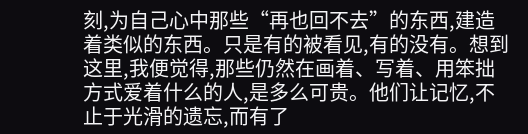刻,为自己心中那些“再也回不去”的东西,建造着类似的东西。只是有的被看见,有的没有。想到这里,我便觉得,那些仍然在画着、写着、用笨拙方式爱着什么的人,是多么可贵。他们让记忆,不止于光滑的遗忘,而有了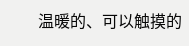温暖的、可以触摸的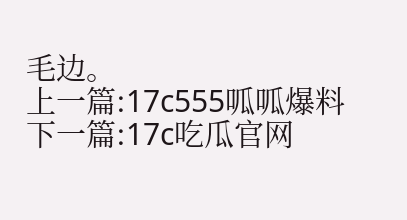毛边。
上一篇:17c555呱呱爆料
下一篇:17c吃瓜官网